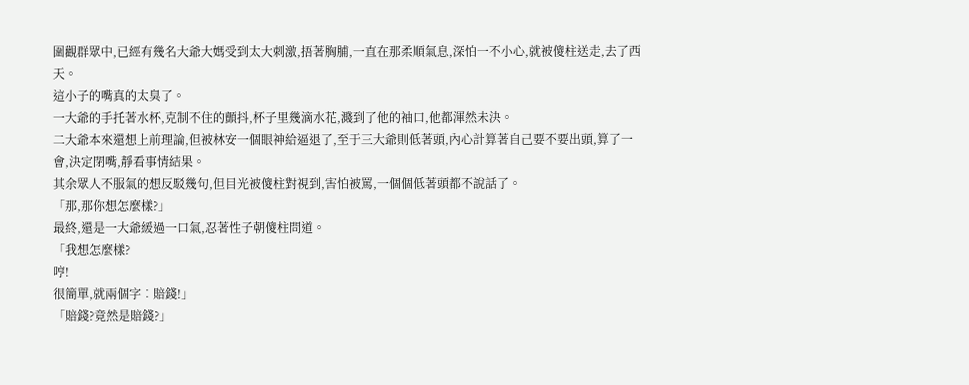圍觀群眾中,已經有幾名大爺大媽受到太大刺激,捂著胸脯,一直在那柔順氣息,深怕一不小心,就被傻柱送走,去了西天。
這小子的嘴真的太臭了。
一大爺的手托著水杯,克制不住的顫抖,杯子里幾滴水花,濺到了他的袖口,他都渾然未決。
二大爺本來還想上前理論,但被林安一個眼神給逼退了,至于三大爺則低著頭,內心計算著自己要不要出頭,算了一會,決定閉嘴,靜看事情結果。
其余眾人不服氣的想反駁幾句,但目光被傻柱對視到,害怕被罵,一個個低著頭都不說話了。
「那,那你想怎麼樣?」
最終,還是一大爺緩過一口氣,忍著性子朝傻柱問道。
「我想怎麼樣?
哼!
很簡單,就兩個字︰賠錢!」
「賠錢?竟然是賠錢?」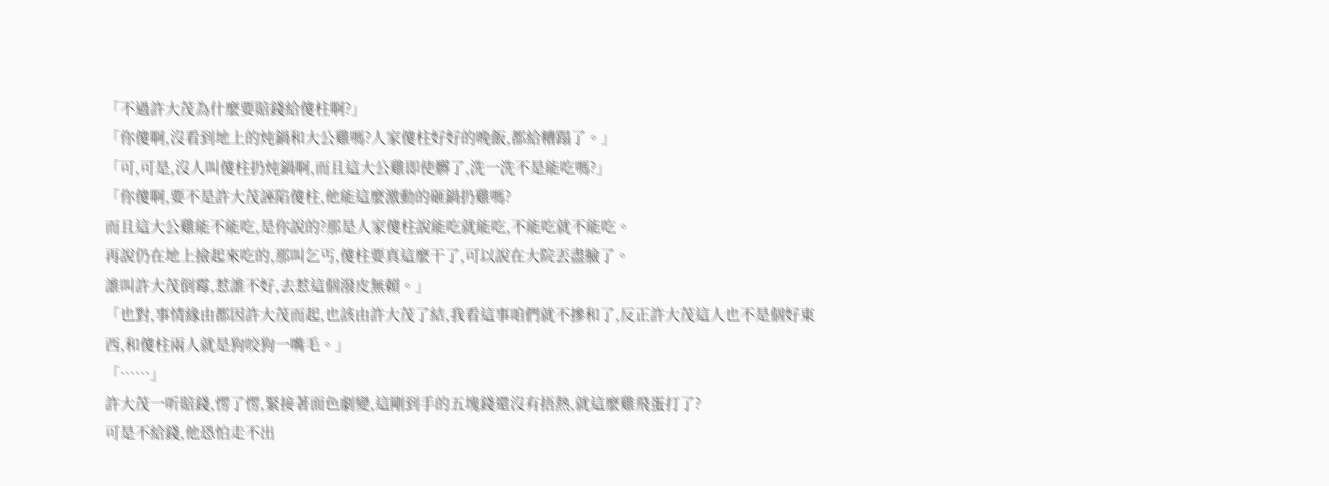「不過許大茂為什麼要賠錢給傻柱啊?」
「你傻啊,沒看到地上的炖鍋和大公雞嗎?人家傻柱好好的晚飯,都給糟蹋了。」
「可,可是,沒人叫傻柱扔炖鍋啊,而且這大公雞即使髒了,洗一洗不是能吃嗎?」
「你傻啊,要不是許大茂誣陷傻柱,他能這麼激動的砸鍋扔雞嗎?
而且這大公雞能不能吃,是你說的?那是人家傻柱說能吃就能吃,不能吃就不能吃。
再說仍在地上撿起來吃的,那叫乞丐,傻柱要真這麼干了,可以說在大院丟盡臉了。
誰叫許大茂倒霉,惹誰不好,去惹這個潑皮無賴。」
「也對,事情緣由都因許大茂而起,也該由許大茂了結,我看這事咱們就不摻和了,反正許大茂這人也不是個好東西,和傻柱兩人就是狗咬狗一嘴毛。」
「……」
許大茂一听賠錢,愣了愣,緊接著面色劇變,這剛到手的五塊錢還沒有捂熱,就這麼雞飛蛋打了?
可是不給錢,他恐怕走不出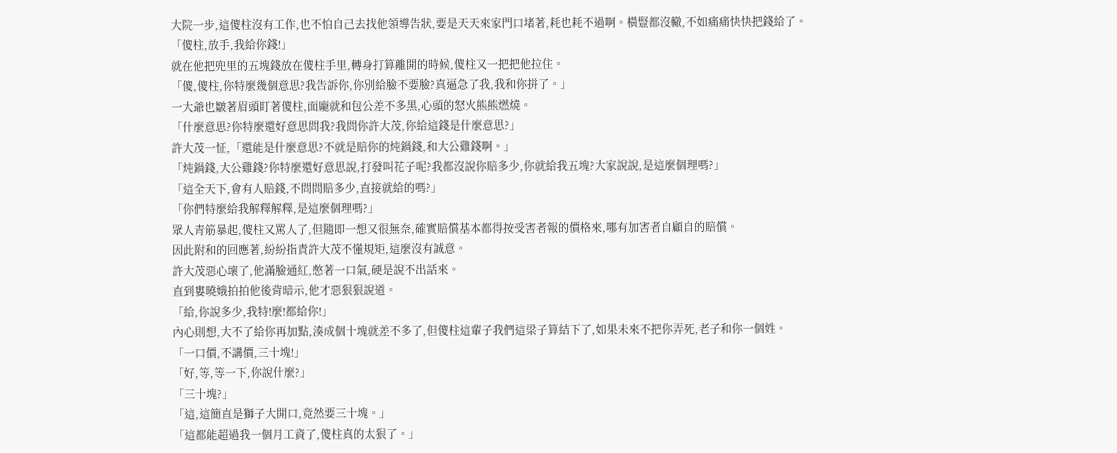大院一步,這傻柱沒有工作,也不怕自己去找他領導告狀,要是天天來家門口堵著,耗也耗不過啊。橫豎都沒轍,不如痛痛快快把錢給了。
「傻柱,放手,我給你錢!」
就在他把兜里的五塊錢放在傻柱手里,轉身打算離開的時候,傻柱又一把把他拉住。
「傻,傻柱,你特麼幾個意思?我告訴你,你別給臉不要臉?真逼急了我,我和你拼了。」
一大爺也皺著眉頭盯著傻柱,面龐就和包公差不多黑,心頭的怒火熊熊燃燒。
「什麼意思?你特麼還好意思問我?我問你許大茂,你給這錢是什麼意思?」
許大茂一怔,「還能是什麼意思?不就是賠你的炖鍋錢,和大公雞錢啊。」
「炖鍋錢,大公雞錢?你特麼還好意思說,打發叫花子呢?我都沒說你賠多少,你就給我五塊?大家說說,是這麼個理嗎?」
「這全天下,會有人賠錢,不問問賠多少,直接就給的嗎?」
「你們特麼給我解釋解釋,是這麼個理嗎?」
眾人青筋暴起,傻柱又罵人了,但隨即一想又很無奈,確實賠償基本都得按受害者報的價格來,哪有加害者自顧自的賠償。
因此附和的回應著,紛紛指責許大茂不懂規矩,這麼沒有誠意。
許大茂惡心壞了,他滿臉通紅,憋著一口氣,硬是說不出話來。
直到婁曉娥拍拍他後背暗示,他才惡狠狠說道。
「給,你說多少,我特!麼!都給你!」
內心則想,大不了給你再加點,湊成個十塊就差不多了,但傻柱這輩子我們這梁子算結下了,如果未來不把你弄死,老子和你一個姓。
「一口價,不講價,三十塊!」
「好,等,等一下,你說什麼?」
「三十塊?」
「這,這簡直是獅子大開口,竟然要三十塊。」
「這都能超過我一個月工資了,傻柱真的太狠了。」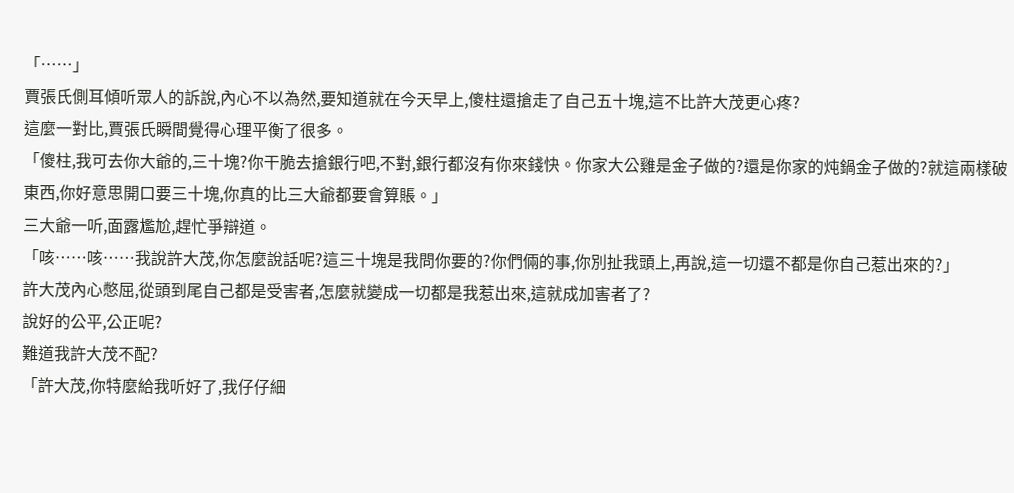「……」
賈張氏側耳傾听眾人的訴說,內心不以為然,要知道就在今天早上,傻柱還搶走了自己五十塊,這不比許大茂更心疼?
這麼一對比,賈張氏瞬間覺得心理平衡了很多。
「傻柱,我可去你大爺的,三十塊?你干脆去搶銀行吧,不對,銀行都沒有你來錢快。你家大公雞是金子做的?還是你家的炖鍋金子做的?就這兩樣破東西,你好意思開口要三十塊,你真的比三大爺都要會算賬。」
三大爺一听,面露尷尬,趕忙爭辯道。
「咳……咳……我說許大茂,你怎麼說話呢?這三十塊是我問你要的?你們倆的事,你別扯我頭上,再說,這一切還不都是你自己惹出來的?」
許大茂內心憋屈,從頭到尾自己都是受害者,怎麼就變成一切都是我惹出來,這就成加害者了?
說好的公平,公正呢?
難道我許大茂不配?
「許大茂,你特麼給我听好了,我仔仔細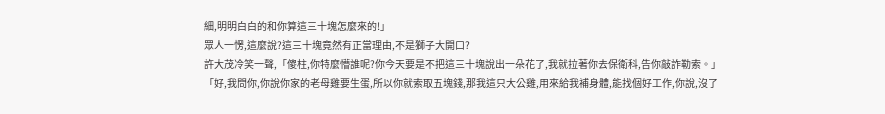細,明明白白的和你算這三十塊怎麼來的!」
眾人一愣,這麼說?這三十塊竟然有正當理由,不是獅子大開口?
許大茂冷笑一聲,「傻柱,你特麼懵誰呢?你今天要是不把這三十塊說出一朵花了,我就拉著你去保衛科,告你敲詐勒索。」
「好,我問你,你說你家的老母雞要生蛋,所以你就索取五塊錢,那我這只大公雞,用來給我補身體,能找個好工作,你說,沒了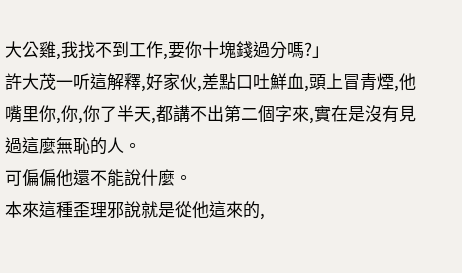大公雞,我找不到工作,要你十塊錢過分嗎?」
許大茂一听這解釋,好家伙,差點口吐鮮血,頭上冒青煙,他嘴里你,你,你了半天,都講不出第二個字來,實在是沒有見過這麼無恥的人。
可偏偏他還不能說什麼。
本來這種歪理邪說就是從他這來的,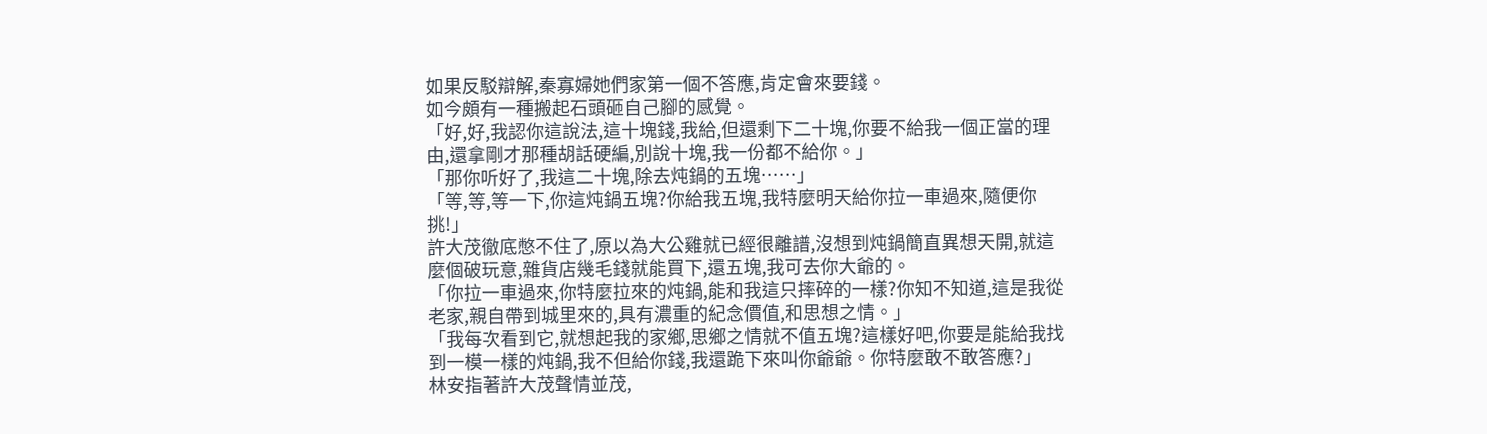如果反駁辯解,秦寡婦她們家第一個不答應,肯定會來要錢。
如今頗有一種搬起石頭砸自己腳的感覺。
「好,好,我認你這說法,這十塊錢,我給,但還剩下二十塊,你要不給我一個正當的理由,還拿剛才那種胡話硬編,別說十塊,我一份都不給你。」
「那你听好了,我這二十塊,除去炖鍋的五塊……」
「等,等,等一下,你這炖鍋五塊?你給我五塊,我特麼明天給你拉一車過來,隨便你挑!」
許大茂徹底憋不住了,原以為大公雞就已經很離譜,沒想到炖鍋簡直異想天開,就這麼個破玩意,雜貨店幾毛錢就能買下,還五塊,我可去你大爺的。
「你拉一車過來,你特麼拉來的炖鍋,能和我這只摔碎的一樣?你知不知道,這是我從老家,親自帶到城里來的,具有濃重的紀念價值,和思想之情。」
「我每次看到它,就想起我的家鄉,思鄉之情就不值五塊?這樣好吧,你要是能給我找到一模一樣的炖鍋,我不但給你錢,我還跪下來叫你爺爺。你特麼敢不敢答應?」
林安指著許大茂聲情並茂,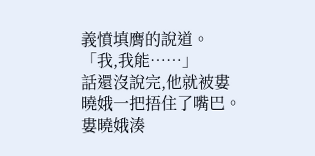義憤填膺的說道。
「我,我能……」
話還沒說完,他就被婁曉娥一把捂住了嘴巴。
婁曉娥湊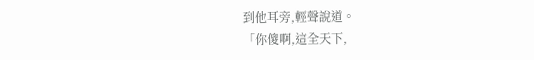到他耳旁,輕聲說道。
「你傻啊,這全天下,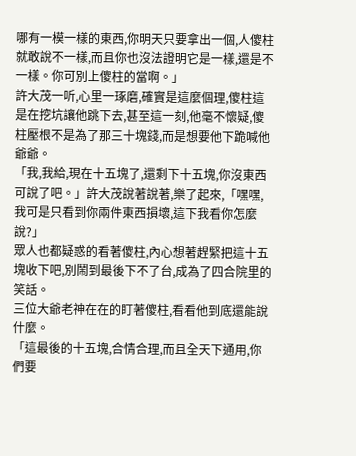哪有一模一樣的東西,你明天只要拿出一個,人傻柱就敢說不一樣,而且你也沒法證明它是一樣,還是不一樣。你可別上傻柱的當啊。」
許大茂一听,心里一琢磨,確實是這麼個理,傻柱這是在挖坑讓他跳下去,甚至這一刻,他毫不懷疑,傻柱壓根不是為了那三十塊錢,而是想要他下跪喊他爺爺。
「我,我給,現在十五塊了,還剩下十五塊,你沒東西可說了吧。」許大茂說著說著,樂了起來,「嘿嘿,我可是只看到你兩件東西損壞,這下我看你怎麼說?」
眾人也都疑惑的看著傻柱,內心想著趕緊把這十五塊收下吧,別鬧到最後下不了台,成為了四合院里的笑話。
三位大爺老神在在的盯著傻柱,看看他到底還能說什麼。
「這最後的十五塊,合情合理,而且全天下通用,你們要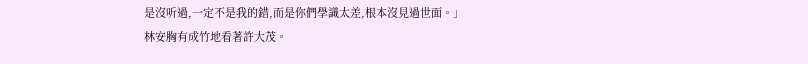是沒听過,一定不是我的錯,而是你們學識太差,根本沒見過世面。」
林安胸有成竹地看著許大茂。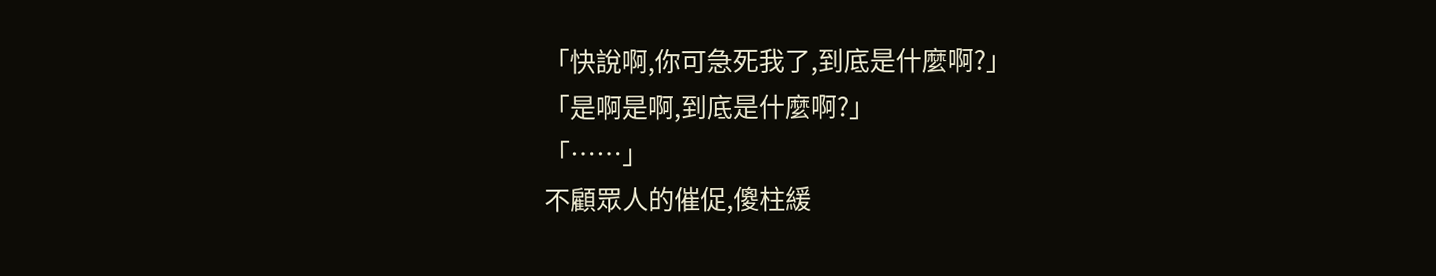「快說啊,你可急死我了,到底是什麼啊?」
「是啊是啊,到底是什麼啊?」
「……」
不顧眾人的催促,傻柱緩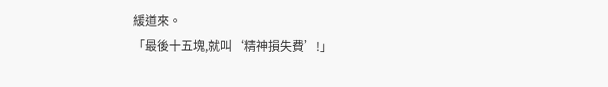緩道來。
「最後十五塊,就叫‘精神損失費’!」